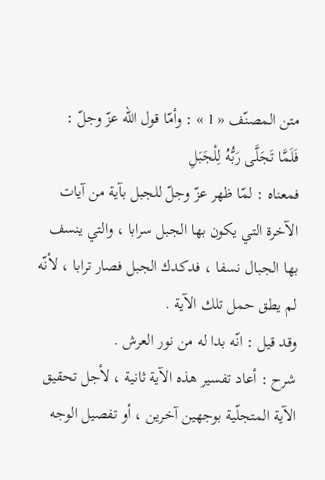متن المصنّف « 1 » : وأمّا قول اللّه عزّ وجلّ :
فَلَمَّا تَجَلَّى رَبُّهُ لِلْجَبَلِ
فمعناه : لمّا ظهر عزّ وجلّ للجبل بآية من آيات الآخرة التي يكون بها الجبل سرابا ، والتي ينسف بها الجبال نسفا ، فدكدك الجبل فصار ترابا ، لأنّه لم يطق حمل تلك الآية .
وقد قيل : انّه بدا له من نور العرش .
شرح : أعاد تفسير هذه الآية ثانية ، لأجل تحقيق الآية المتجلّية بوجهين آخرين ، أو تفصيل الوجه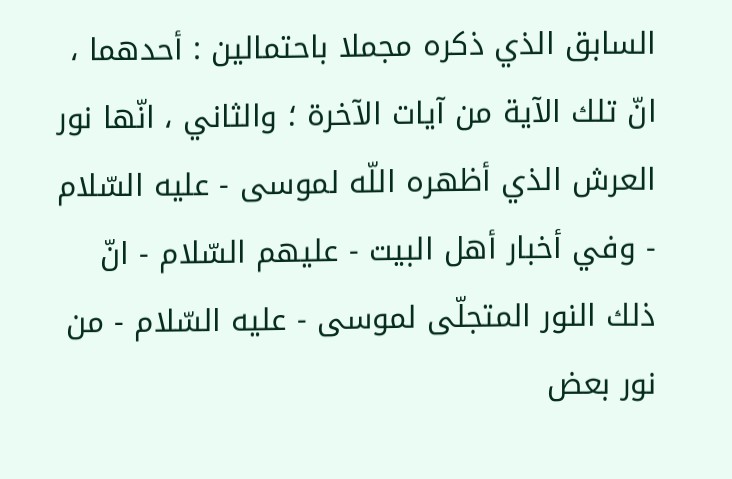السابق الذي ذكره مجملا باحتمالين : أحدهما ، انّ تلك الآية من آيات الآخرة ؛ والثاني ، انّها نور العرش الذي أظهره اللّه لموسى - عليه السّلام - وفي أخبار أهل البيت - عليهم السّلام - انّ ذلك النور المتجلّى لموسى - عليه السّلام - من نور بعض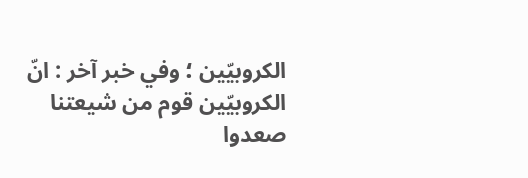الكروبيّين ؛ وفي خبر آخر : انّ الكروبيّين قوم من شيعتنا صعدوا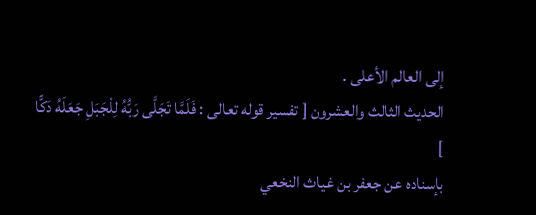إلى العالم الأعلى .
الحديث الثالث والعشرون [ تفسير قوله تعالى : فَلَمَّا تَجَلَّى رَبُّهُ لِلْجَبَلِ جَعَلَهُ دَكًّا
]
بإسناده عن جعفر بن غياث النخعي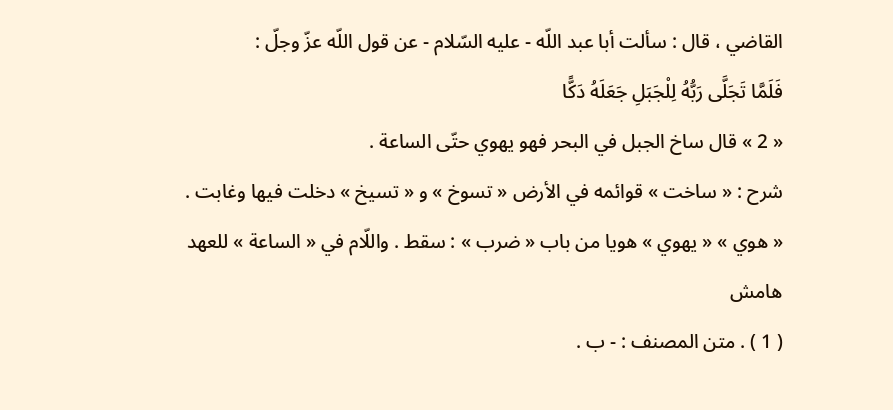القاضي ، قال : سألت أبا عبد اللّه - عليه السّلام - عن قول اللّه عزّ وجلّ :
فَلَمَّا تَجَلَّى رَبُّهُ لِلْجَبَلِ جَعَلَهُ دَكًّا
« 2 » قال ساخ الجبل في البحر فهو يهوي حتّى الساعة .
شرح : « ساخت » قوائمه في الأرض « تسوخ » و « تسيخ » دخلت فيها وغابت .
« هوي » « يهوي » هويا من باب « ضرب » : سقط . واللّام في « الساعة » للعهد
هامش
( 1 ) . متن المصنف : - ب .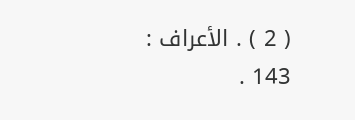( 2 ) . الأعراف : 143 .